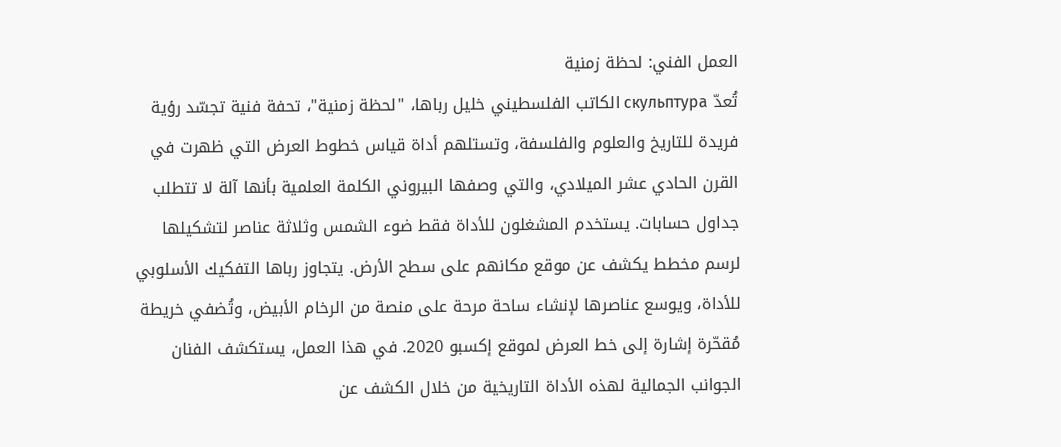العمل الفني: لحظة زمنية
تُعدّ скульптура الكاتب الفلسطيني خليل رباها، "لحظة زمنية"، تحفة فنية تجسّد رؤية فريدة للتاريخ والعلوم والفلسفة، وتستلهم أداة قياس خطوط العرض التي ظهرت في القرن الحادي عشر الميلادي، والتي وصفها البيروني الكلمة العلمية بأنها آلة لا تتطلب جداول حسابات. يستخدم المشغلون للأداة فقط ضوء الشمس وثلاثة عناصر لتشكيلها لرسم مخطط يكشف عن موقع مكانهم على سطح الأرض. يتجاوز رباها التفكيك الأسلوبي للأداة، ويوسع عناصرها لإنشاء ساحة مرحة على منصة من الرخام الأبيض، وتُضفي خريطة مُقحّرة إشارة إلى خط العرض لموقع إكسبو 2020. في هذا العمل، يستكشف الفنان الجوانب الجمالية لهذه الأداة التاريخية من خلال الكشف عن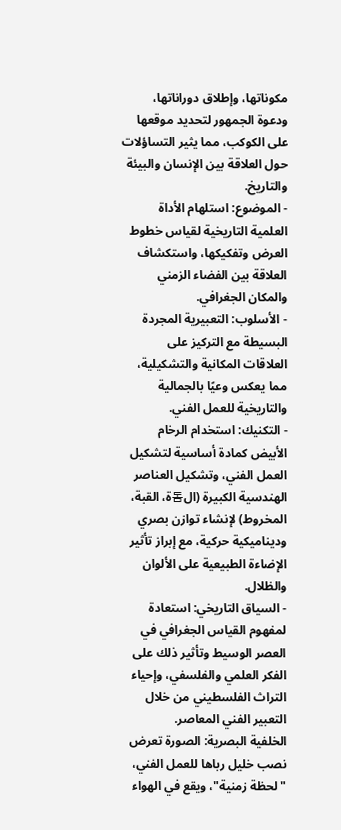مكوناتها، وإطلاق دوراناتها، ودعوة الجمهور لتحديد موقعها على الكوكب، مما يثير التساؤلات حول العلاقة بين الإنسان والبيئة والتاريخ.
- الموضوع: استلهام الأداة العلمية التاريخية لقياس خطوط العرض وتفكيكها، واستكشاف العلاقة بين الفضاء الزمني والمكان الجغرافي.
- الأسلوب: التعبيرية المجردة البسيطة مع التركيز على العلاقات المكانية والتشكيلية، مما يعكس وعيًا بالجمالية والتاريخية للعمل الفني.
- التكنيك: استخدام الرخام الأبيض كمادة أساسية لتشكيل العمل الفني، وتشكيل العناصر الهندسية الكبيرة (ال돔ة، القبة، المخروط) لإنشاء توازن بصري وديناميكية حركية، مع إبراز تأثير الإضاءة الطبيعية على الألوان والظلال.
- السياق التاريخي: استعادة لمفهوم القياس الجغرافي في العصر الوسيط وتأثير ذلك على الفكر العلمي والفلسفي، وإحياء التراث الفلسطيني من خلال التعبير الفني المعاصر.
الخلفية البصرية: الصورة تعرض نصب خليل رباها للعمل الفني، "لحظة زمنية"، ويقع في الهواء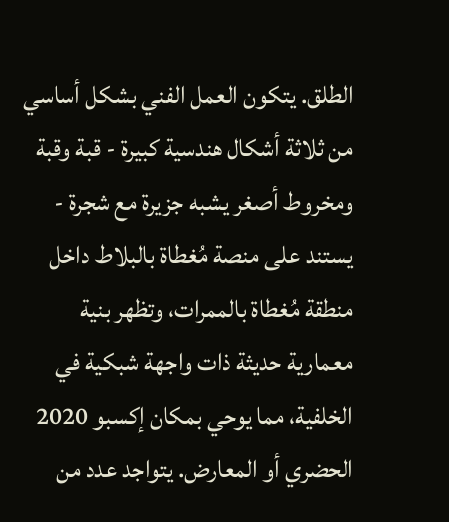الطلق. يتكون العمل الفني بشكل أساسي من ثلاثة أشكال هندسية كبيرة - قبة وقبة ومخروط أصغر يشبه جزيرة مع شجرة - يستند على منصة مُغطاة بالبلاط داخل منطقة مُغطاة بالممرات، وتظهر بنية معمارية حديثة ذات واجهة شبكية في الخلفية، مما يوحي بمكان إكسبو 2020 الحضري أو المعارض. يتواجد عدد من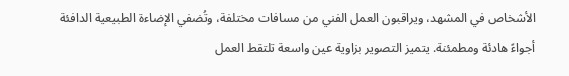الأشخاص في المشهد، ويراقبون العمل الفني من مسافات مختلفة، وتُضفي الإضاءة الطبيعية الدافئة أجواءً هادئة ومطمئنة. يتميز التصوير بزاوية عين واسعة تلتقط العمل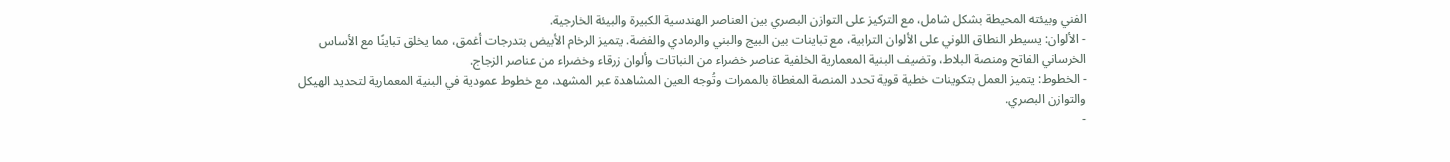الفني وبيئته المحيطة بشكل شامل، مع التركيز على التوازن البصري بين العناصر الهندسية الكبيرة والبيئة الخارجية.
- الألوان: يسيطر النطاق اللوني على الألوان الترابية، مع تباينات بين البيج والبني والرمادي والفضة. يتميز الرخام الأبيض بتدرجات أغمق، مما يخلق تباينًا مع الأساس الخرساني الفاتح ومنصة البلاط، وتضيف البنية المعمارية الخلفية عناصر خضراء من النباتات وألوان زرقاء وخضراء من عناصر الزجاج.
- الخطوط: يتميز العمل بتكوينات خطية قوية تحدد المنصة المغطاة بالممرات وتُوجه العين المشاهدة عبر المشهد، مع خطوط عمودية في البنية المعمارية لتحديد الهيكل والتوازن البصري.
-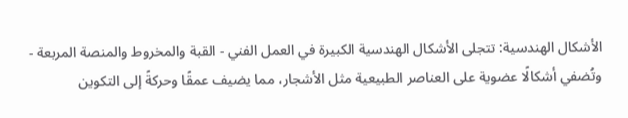الأشكال الهندسية: تتجلى الأشكال الهندسية الكبيرة في العمل الفني - القبة والمخروط والمنصة المربعة - وتُضفي أشكالًا عضوية على العناصر الطبيعية مثل الأشجار، مما يضيف عمقًا وحركةً إلى التكوين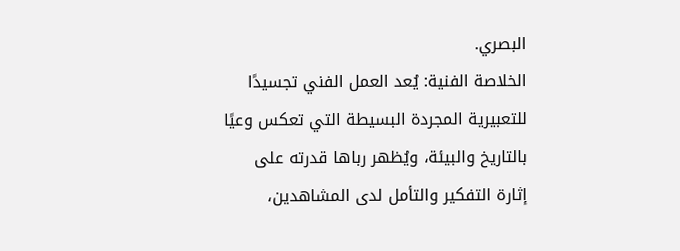البصري.
الخلاصة الفنية: يُعد العمل الفني تجسيدًا للتعبيرية المجردة البسيطة التي تعكس وعيًا بالتاريخ والبيئة، ويُظهر رباها قدرته على إثارة التفكير والتأمل لدى المشاهدين،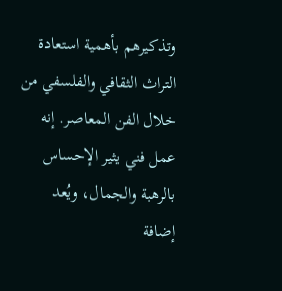وتذكيرهم بأهمية استعادة التراث الثقافي والفلسفي من خلال الفن المعاصر. إنه عمل فني يثير الإحساس بالرهبة والجمال، ويُعد إضافة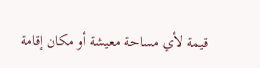قيمة لأي مساحة معيشة أو مكان إقامة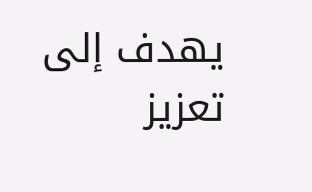يهدف إلى تعزيز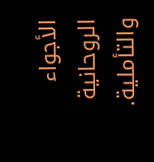الأجواء الروحانية والتأملية.